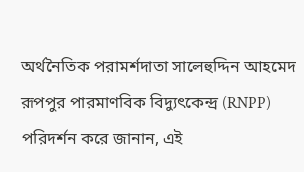অর্থনৈতিক পরামর্শদাতা সালেহুদ্দিন আহমেদ রূপপুর পারমাণবিক বিদ্যুৎকেন্দ্র (RNPP) পরিদর্শন করে জানান, এই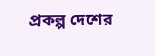প্রকল্প দেশের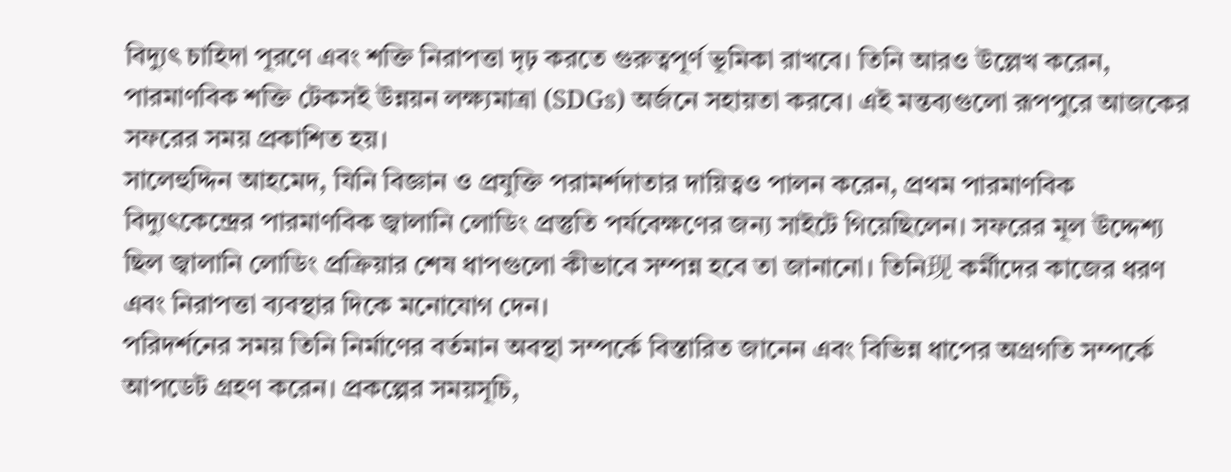বিদ্যুৎ চাহিদা পূরণে এবং শক্তি নিরাপত্তা দৃঢ় করতে গুরুত্বপূর্ণ ভূমিকা রাখবে। তিনি আরও উল্লেখ করেন, পারমাণবিক শক্তি টেকসই উন্নয়ন লক্ষ্যমাত্রা (SDGs) অর্জনে সহায়তা করবে। এই মন্তব্যগুলো রূপপুরে আজকের সফরের সময় প্রকাশিত হয়।
সালেহুদ্দিন আহমেদ, যিনি বিজ্ঞান ও প্রযুক্তি পরামর্শদাতার দায়িত্বও পালন করেন, প্রথম পারমাণবিক বিদ্যুৎকেন্দ্রের পারমাণবিক জ্বালানি লোডিং প্রস্তুতি পর্যবেক্ষণের জন্য সাইটে গিয়েছিলেন। সফরের মূল উদ্দেশ্য ছিল জ্বালানি লোডিং প্রক্রিয়ার শেষ ধাপগুলো কীভাবে সম্পন্ন হবে তা জানানো। তিনি现 কর্মীদের কাজের ধরণ এবং নিরাপত্তা ব্যবস্থার দিকে মনোযোগ দেন।
পরিদর্শনের সময় তিনি নির্মাণের বর্তমান অবস্থা সম্পর্কে বিস্তারিত জানেন এবং বিভিন্ন ধাপের অগ্রগতি সম্পর্কে আপডেট গ্রহণ করেন। প্রকল্পের সময়সূচি,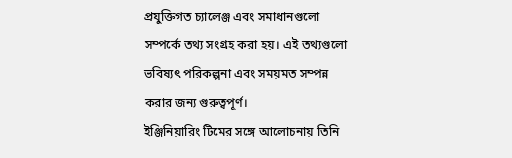প্রযুক্তিগত চ্যালেঞ্জ এবং সমাধানগুলো সম্পর্কে তথ্য সংগ্রহ করা হয়। এই তথ্যগুলো ভবিষ্যৎ পরিকল্পনা এবং সময়মত সম্পন্ন করার জন্য গুরুত্বপূর্ণ।
ইঞ্জিনিয়ারিং টিমের সঙ্গে আলোচনায় তিনি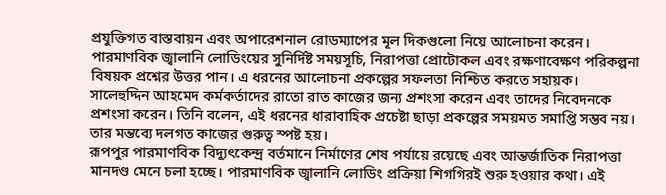প্রযুক্তিগত বাস্তবায়ন এবং অপারেশনাল রোডম্যাপের মূল দিকগুলো নিয়ে আলোচনা করেন। পারমাণবিক জ্বালানি লোডিংয়ের সুনির্দিষ্ট সময়সূচি, নিরাপত্তা প্রোটোকল এবং রক্ষণাবেক্ষণ পরিকল্পনা বিষয়ক প্রশ্নের উত্তর পান। এ ধরনের আলোচনা প্রকল্পের সফলতা নিশ্চিত করতে সহায়ক।
সালেহুদ্দিন আহমেদ কর্মকর্তাদের রাতো রাত কাজের জন্য প্রশংসা করেন এবং তাদের নিবেদনকে প্রশংসা করেন। তিনি বলেন, এই ধরনের ধারাবাহিক প্রচেষ্টা ছাড়া প্রকল্পের সময়মত সমাপ্তি সম্ভব নয়। তার মন্তব্যে দলগত কাজের গুরুত্ব স্পষ্ট হয়।
রূপপুর পারমাণবিক বিদ্যুৎকেন্দ্র বর্তমানে নির্মাণের শেষ পর্যায়ে রয়েছে এবং আন্তর্জাতিক নিরাপত্তা মানদণ্ড মেনে চলা হচ্ছে। পারমাণবিক জ্বালানি লোডিং প্রক্রিয়া শিগগিরই শুরু হওয়ার কথা। এই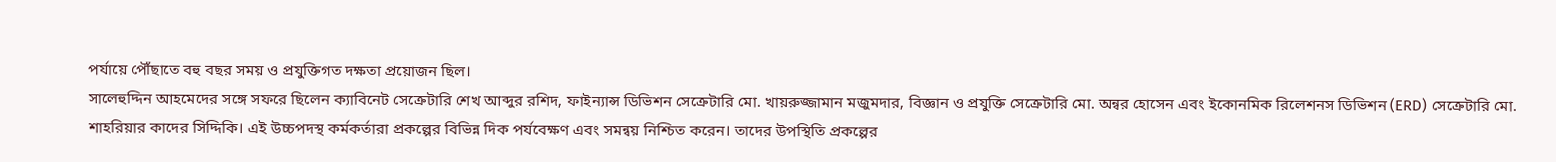পর্যায়ে পৌঁছাতে বহু বছর সময় ও প্রযুক্তিগত দক্ষতা প্রয়োজন ছিল।
সালেহুদ্দিন আহমেদের সঙ্গে সফরে ছিলেন ক্যাবিনেট সেক্রেটারি শেখ আব্দুর রশিদ, ফাইন্যান্স ডিভিশন সেক্রেটারি মো. খায়রুজ্জামান মজুমদার, বিজ্ঞান ও প্রযুক্তি সেক্রেটারি মো. অন্বর হোসেন এবং ইকোনমিক রিলেশনস ডিভিশন (ERD) সেক্রেটারি মো. শাহরিয়ার কাদের সিদ্দিকি। এই উচ্চপদস্থ কর্মকর্তারা প্রকল্পের বিভিন্ন দিক পর্যবেক্ষণ এবং সমন্বয় নিশ্চিত করেন। তাদের উপস্থিতি প্রকল্পের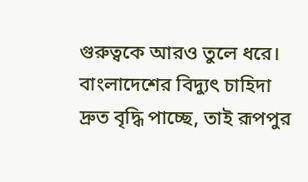গুরুত্বকে আরও তুলে ধরে।
বাংলাদেশের বিদ্যুৎ চাহিদা দ্রুত বৃদ্ধি পাচ্ছে, তাই রূপপুর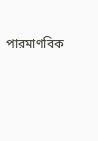পারমাণবিক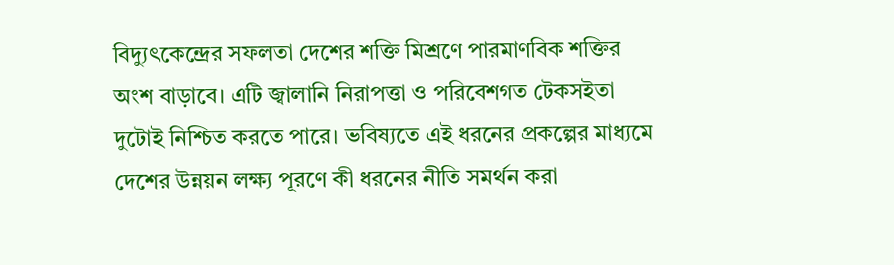বিদ্যুৎকেন্দ্রের সফলতা দেশের শক্তি মিশ্রণে পারমাণবিক শক্তির অংশ বাড়াবে। এটি জ্বালানি নিরাপত্তা ও পরিবেশগত টেকসইতা দুটোই নিশ্চিত করতে পারে। ভবিষ্যতে এই ধরনের প্রকল্পের মাধ্যমে দেশের উন্নয়ন লক্ষ্য পূরণে কী ধরনের নীতি সমর্থন করা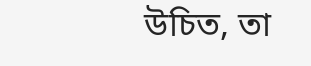উচিত, তা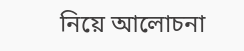নিয়ে আলোচনা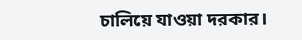চালিয়ে যাওয়া দরকার।